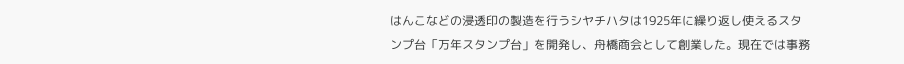はんこなどの浸透印の製造を行うシヤチハタは1925年に繰り返し使えるスタンプ台「万年スタンプ台」を開発し、舟橋商会として創業した。現在では事務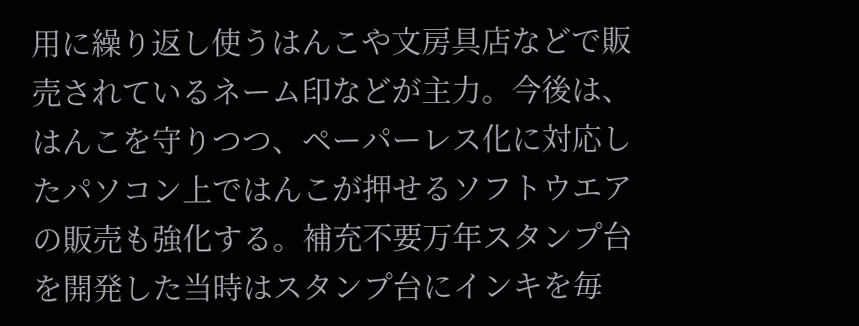用に繰り返し使うはんこや文房具店などで販売されているネーム印などが主力。今後は、はんこを守りつつ、ペーパーレス化に対応したパソコン上ではんこが押せるソフトウエアの販売も強化する。補充不要万年スタンプ台を開発した当時はスタンプ台にインキを毎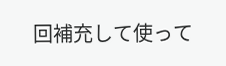回補充して使って